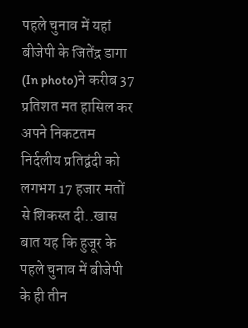पहले चुनाव में यहां बीजेपी के जितेंद्र डागा (In photo)ने करीब 37 प्रतिशत मत हासिल कर अपने निकटतम निर्दलीय प्रतिद्वंदी को लगभग 17 हजार मतों से शिकस्त दी..खास बात यह कि हुजूर के पहले चुनाव में बीजेपी के ही तीन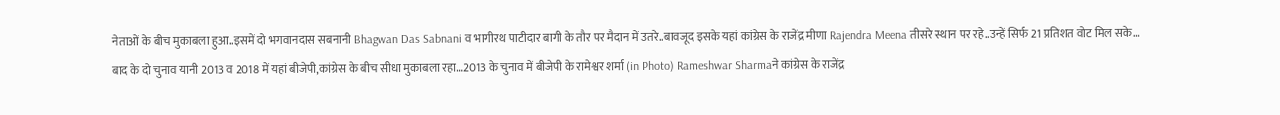नेताओं के बीच मुकाबला हुआ..इसमें दो भगवानदास सबनानी Bhagwan Das Sabnani व भागीरथ पाटीदार बागी के तौर पर मैदान में उतरे..बावजूद इसके यहां कांग्रेस के राजेंद्र मीणा Rajendra Meena तीसरे स्थान पर रहे..उन्हें सिर्फ 21 प्रतिशत वोट मिल सके…
बाद के दो चुनाव यानी 2013 व 2018 में यहां बीजेपी,कांग्रेस के बीच सीधा मुकाबला रहा…2013 के चुनाव में बीजेपी के रामेश्वर शर्मा (in Photo) Rameshwar Sharmaने कांग्रेस के राजेंद्र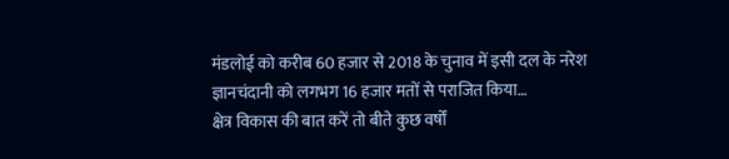मंडलोई को करीब 60 हजार से 2018 के चुनाव में इसी दल के नरेश ज्ञानचंदानी को लगभग 16 हजार मतों से पराजित किया…
क्षेत्र विकास की बात करें तो बीते कुछ वर्षों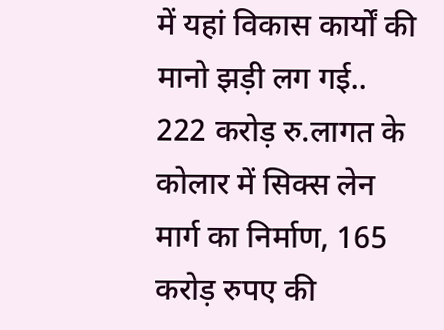में यहां विकास कार्यों की मानो झड़ी लग गई.. 222 करोड़ रु.लागत के कोलार में सिक्स लेन मार्ग का निर्माण, 165 करोड़ रुपए की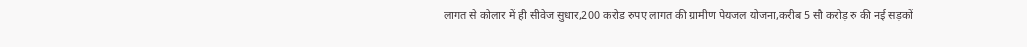लागत से कोलार में ही सीवेज सुधार,200 करोड रुपए लागत की ग्रामीण पेयजल योजना,करीब 5 सौ करोड़ रु की नई सड़कों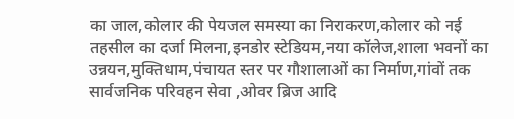का जाल,कोलार की पेयजल समस्या का निराकरण,कोलार को नई तहसील का दर्जा मिलना,इनडोर स्टेडियम,नया कॉलेज,शाला भवनों का उन्नयन,मुक्तिधाम,पंचायत स्तर पर गौशालाओं का निर्माण,गांवों तक सार्वजनिक परिवहन सेवा ,ओवर ब्रिज आदि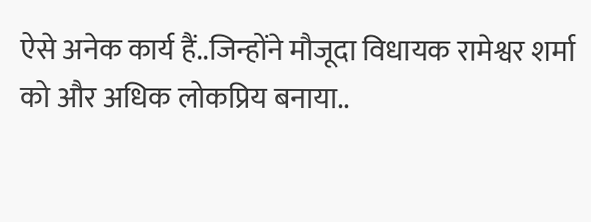ऐसे अनेक कार्य हैं..जिन्होंने मौजूदा विधायक रामेश्वर शर्मा को और अधिक लोकप्रिय बनाया..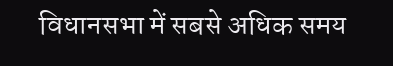विधानसभा में सबसे अधिक समय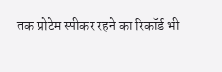तक प्रोटेम स्पीकर रहने का रिकॉर्ड भी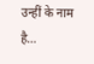उन्हीं के नाम है…